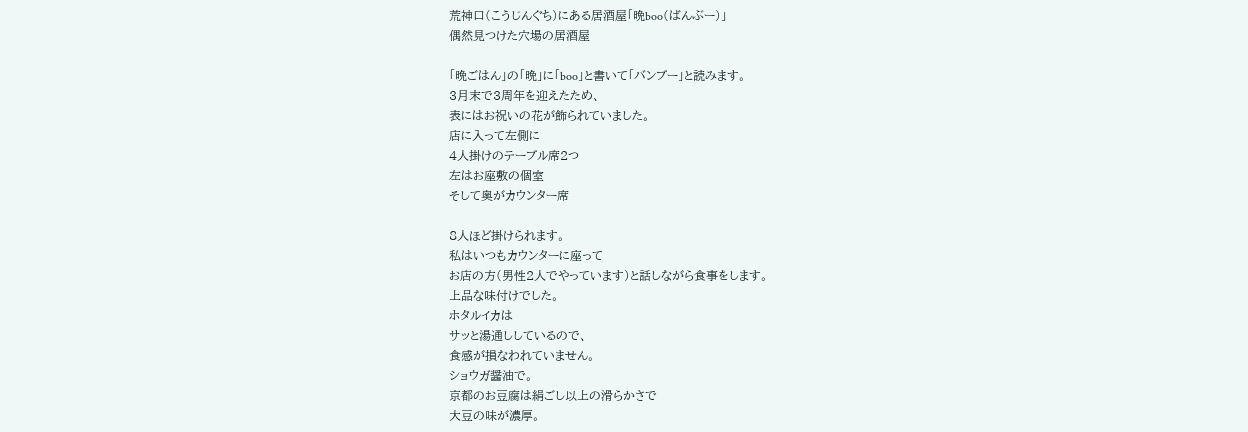荒神口(こうじんぐち)にある居酒屋「晩boo(ばんぶー)」
偶然見つけた穴場の居酒屋

「晩ごはん」の「晩」に「boo」と書いて「バンブー」と読みます。
3月末で3周年を迎えたため、
表にはお祝いの花が飾られていました。
店に入って左側に
4人掛けのテーブル席2つ
左はお座敷の個室
そして奥がカウンター席

8人ほど掛けられます。
私はいつもカウンターに座って
お店の方(男性2人でやっています)と話しながら食事をします。
上品な味付けでした。
ホタルイカは
サッと湯通ししているので、
食感が損なわれていません。
ショウガ醤油で。
京都のお豆腐は絹ごし以上の滑らかさで
大豆の味が濃厚。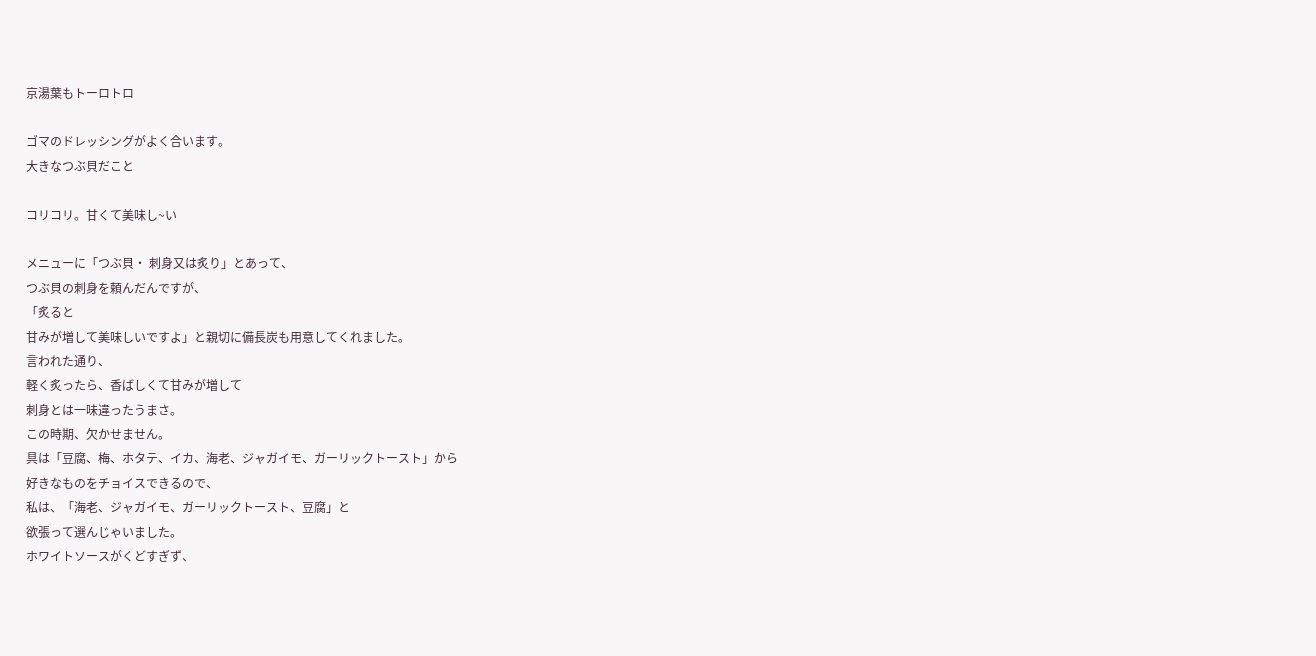京湯葉もトーロトロ

ゴマのドレッシングがよく合います。
大きなつぶ貝だこと

コリコリ。甘くて美味し~い

メニューに「つぶ貝・ 刺身又は炙り」とあって、
つぶ貝の刺身を頼んだんですが、
「炙ると
甘みが増して美味しいですよ」と親切に備長炭も用意してくれました。
言われた通り、
軽く炙ったら、香ばしくて甘みが増して
刺身とは一味違ったうまさ。
この時期、欠かせません。
具は「豆腐、梅、ホタテ、イカ、海老、ジャガイモ、ガーリックトースト」から
好きなものをチョイスできるので、
私は、「海老、ジャガイモ、ガーリックトースト、豆腐」と
欲張って選んじゃいました。
ホワイトソースがくどすぎず、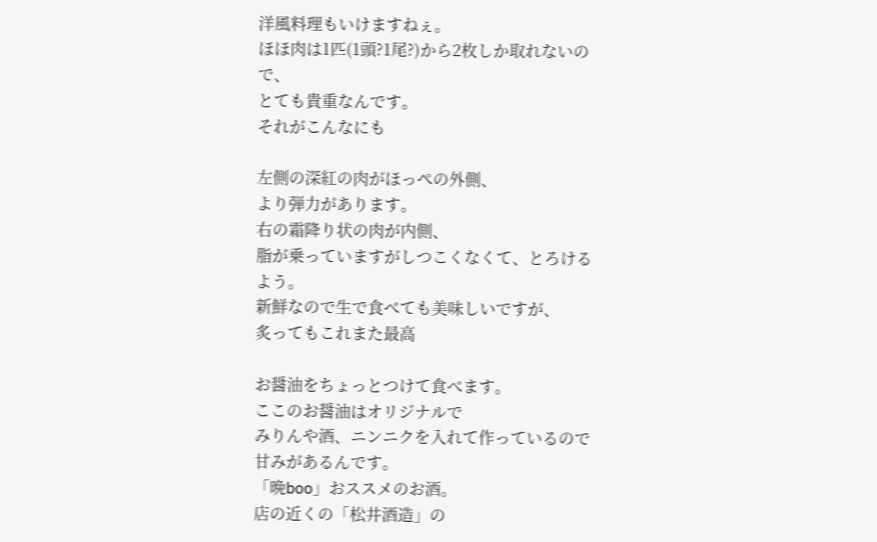洋風料理もいけますねぇ。
ほほ肉は1匹(1頭?1尾?)から2枚しか取れないので、
とても貴重なんです。
それがこんなにも

左側の深紅の肉がほっぺの外側、
より弾力があります。
右の霜降り状の肉が内側、
脂が乗っていますがしつこくなくて、とろけるよう。
新鮮なので生で食べても美味しいですが、
炙ってもこれまた最高

お醤油をちょっとつけて食べます。
ここのお醤油はオリジナルで
みりんや酒、ニンニクを入れて作っているので
甘みがあるんです。
「晩boo」おススメのお酒。
店の近くの「松井酒造」の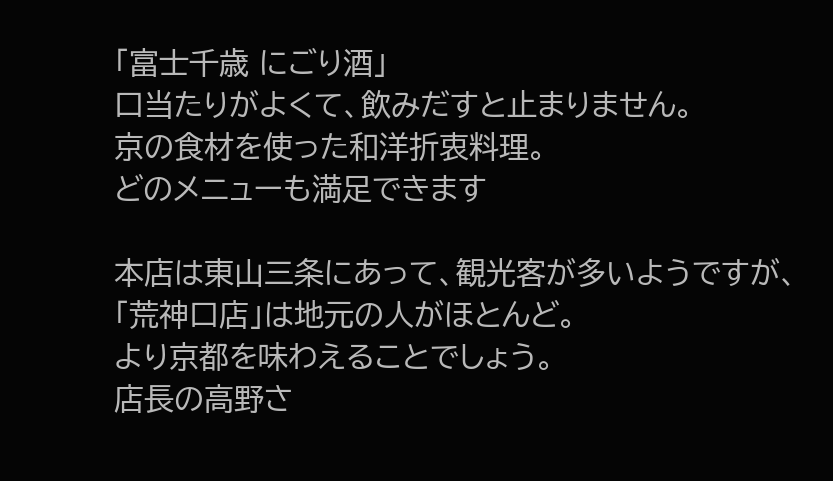「富士千歳 にごり酒」
口当たりがよくて、飲みだすと止まりません。
京の食材を使った和洋折衷料理。
どのメニューも満足できます

本店は東山三条にあって、観光客が多いようですが、
「荒神口店」は地元の人がほとんど。
より京都を味わえることでしょう。
店長の高野さ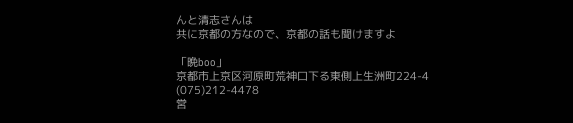んと清志さんは
共に京都の方なので、京都の話も聞けますよ

「晩boo」
京都市上京区河原町荒神口下る東側上生洲町224-4
(075)212-4478
営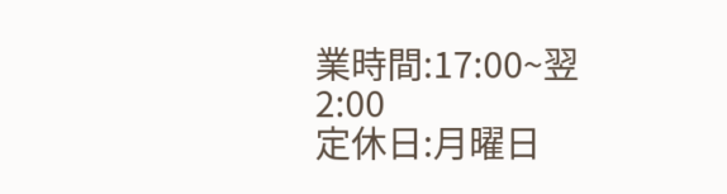業時間:17:00~翌2:00
定休日:月曜日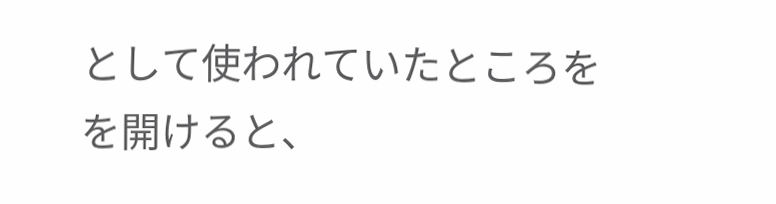として使われていたところを
を開けると、